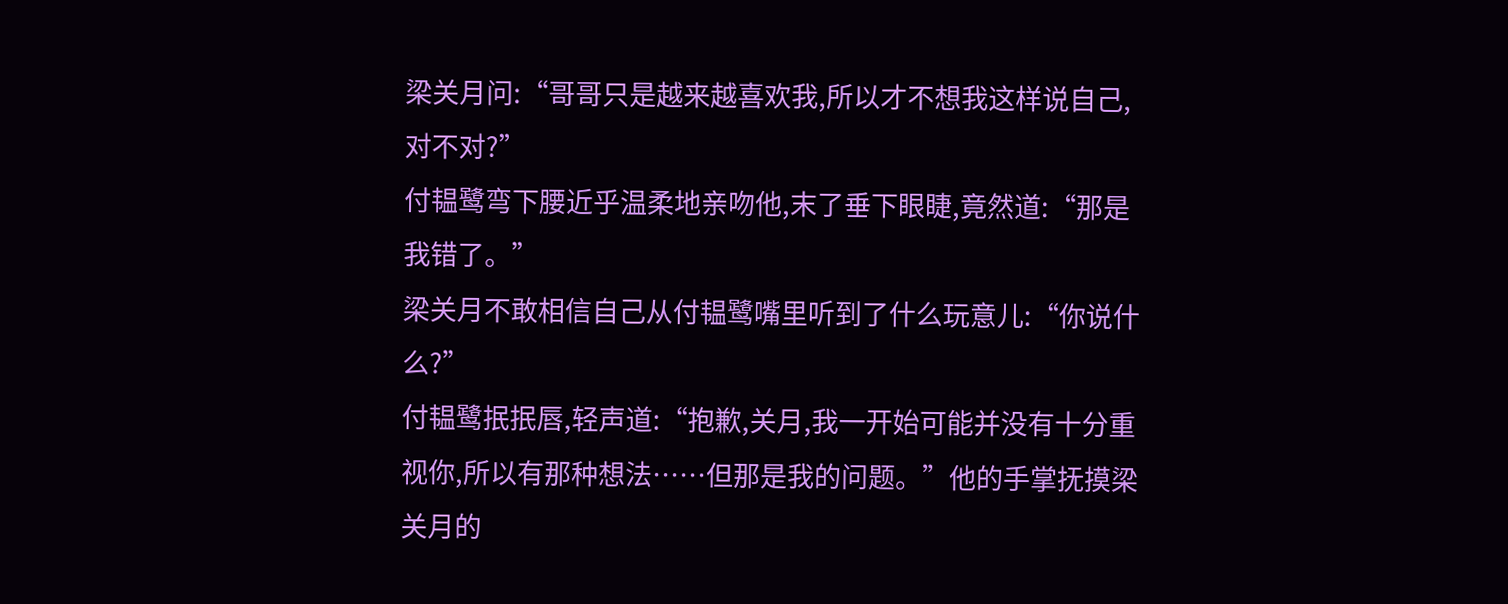梁关月问:“哥哥只是越来越喜欢我,所以才不想我这样说自己,对不对?”
付韫鹭弯下腰近乎温柔地亲吻他,末了垂下眼睫,竟然道:“那是我错了。”
梁关月不敢相信自己从付韫鹭嘴里听到了什么玩意儿:“你说什么?”
付韫鹭抿抿唇,轻声道:“抱歉,关月,我一开始可能并没有十分重视你,所以有那种想法……但那是我的问题。”他的手掌抚摸梁关月的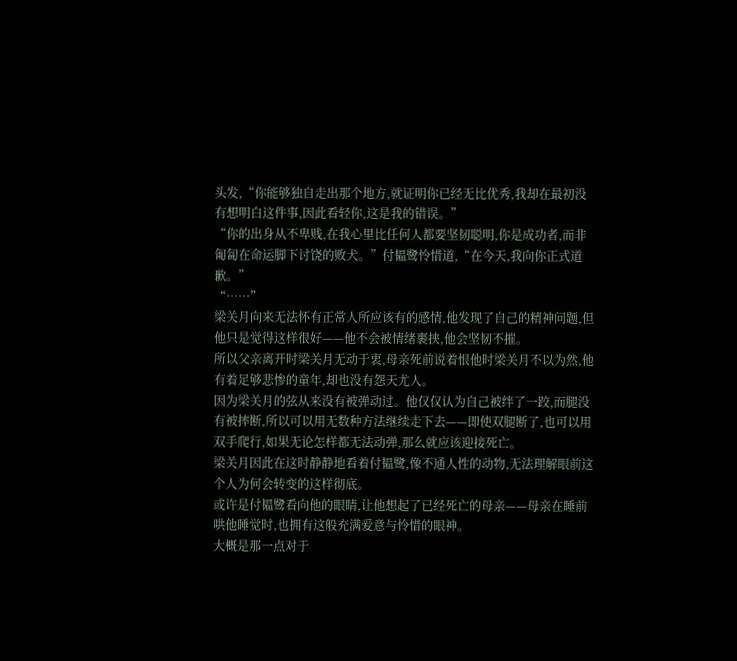头发,“你能够独自走出那个地方,就证明你已经无比优秀,我却在最初没有想明白这件事,因此看轻你,这是我的错误。”
“你的出身从不卑贱,在我心里比任何人都要坚韧聪明,你是成功者,而非匍匐在命运脚下讨饶的败犬。”付韫鹭怜惜道,“在今天,我向你正式道歉。”
“……”
梁关月向来无法怀有正常人所应该有的感情,他发现了自己的精神问题,但他只是觉得这样很好——他不会被情绪裹挟,他会坚韧不摧。
所以父亲离开时梁关月无动于衷,母亲死前说着恨他时梁关月不以为然,他有着足够悲惨的童年,却也没有怨天尤人。
因为梁关月的弦从来没有被弹动过。他仅仅认为自己被绊了一跤,而腿没有被摔断,所以可以用无数种方法继续走下去——即使双腿断了,也可以用双手爬行,如果无论怎样都无法动弹,那么就应该迎接死亡。
梁关月因此在这时静静地看着付韫鹭,像不通人性的动物,无法理解眼前这个人为何会转变的这样彻底。
或许是付韫鹭看向他的眼睛,让他想起了已经死亡的母亲——母亲在睡前哄他睡觉时,也拥有这般充满爱意与怜惜的眼神。
大概是那一点对于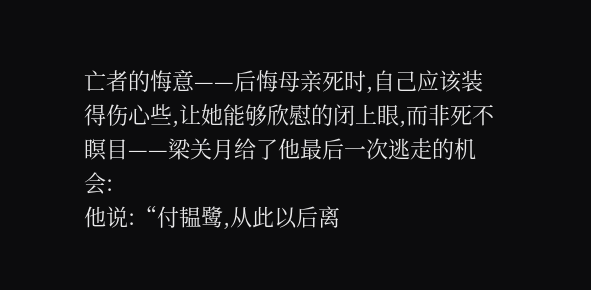亡者的悔意——后悔母亲死时,自己应该装得伤心些,让她能够欣慰的闭上眼,而非死不瞑目——梁关月给了他最后一次逃走的机会:
他说:“付韫鹭,从此以后离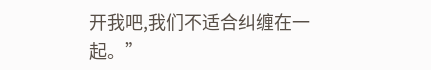开我吧,我们不适合纠缠在一起。”